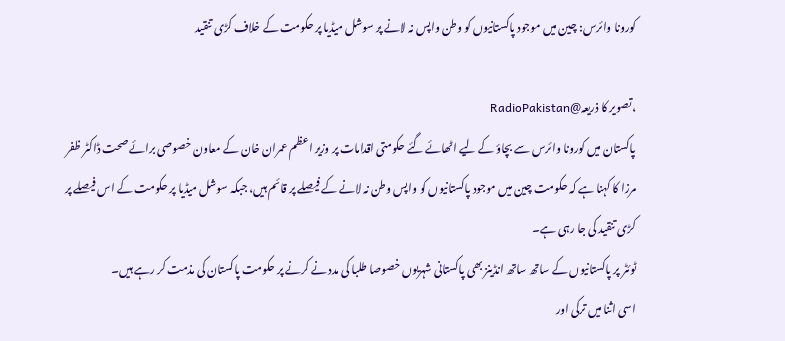کورونا وائرس: چین میں موجود پاکستانیوں کو وطن واپس نہ لانے پر سوشل میڈیا پر حکومت کے خلاف کڑی تنقید

،تصویر کا ذریعہ@RadioPakistan
پاکستان میں کورونا وائرس سے بچاؤ کے لیے اٹھائے گئے حکومتی اقدامات پر وزیر اعظم عمران خان کے معاون خصوصی برائے صحت ڈاکٹر ظفر مرزا کا کہنا ہے کہ حکومت چین میں موجود پاکستانیوں کو واپس وطن نہ لانے کے فیصلے پر قائم ہیں، جبکہ سوشل میڈیا پر حکومت کے اس فیصلے پر کڑی تنقید کی جا رہی ہے۔
ٹوئٹر پر پاکستانیوں کے ساتھ ساتھ انڈینز بھی پاکستانی شہریوں خصوصا طلبا کی مدد نے کرنے پر حکومت پاکستان کی مذمت کر رہے ہیں۔
اسی اثنا میں ترکی اور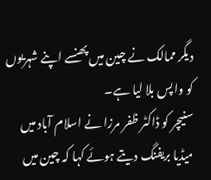دیگر ممالک نے چین میں پھنسے اپنے شہریوں کو واپس بلا لیا ہے۔
سنیچر کو ڈاکٹر ظفر مرزا نے اسلام آباد میں میڈیا بریفنگ دیتے ہوئے کہا کہ چین میں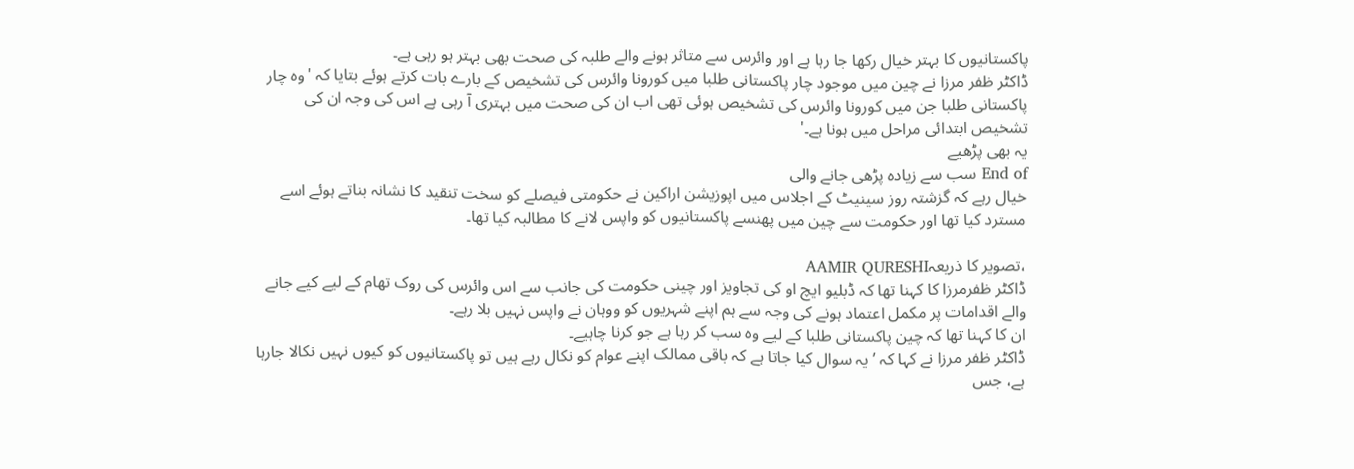پاکستانیوں کا بہتر خیال رکھا جا رہا ہے اور وائرس سے متاثر ہونے والے طلبہ کی صحت بھی بہتر ہو رہی ہے۔
ڈاکٹر ظفر مرزا نے چین میں موجود چار پاکستانی طلبا میں کورونا وائرس کی تشخیص کے بارے بات کرتے ہوئے بتایا کہ 'وہ چار پاکستانی طلبا جن میں کورونا وائرس کی تشخیص ہوئی تھی اب ان کی صحت میں بہتری آ رہی ہے اس کی وجہ ان کی تشخیص ابتدائی مراحل میں ہونا ہے۔'
یہ بھی پڑھیے
End of سب سے زیادہ پڑھی جانے والی
خیال رہے کہ گزشتہ روز سینیٹ کے اجلاس میں اپوزیشن اراکین نے حکومتی فیصلے کو سخت تنقید کا نشانہ بناتے ہوئے اسے مسترد کیا تھا اور حکومت سے چین میں پھنسے پاکستانیوں کو واپس لانے کا مطالبہ کیا تھا۔

،تصویر کا ذریعہAAMIR QURESHI
ڈاکٹر ظفرمرزا کا کہنا تھا کہ ڈبلیو ایچ او کی تجاویز اور چینی حکومت کی جانب سے اس وائرس کی روک تھام کے لیے کیے جانے والے اقدامات پر مکمل اعتماد ہونے کی وجہ سے ہم اپنے شہریوں کو ووہان نے واپس نہیں بلا رہے۔
ان کا کہنا تھا کہ چین پاکستانی طلبا کے لیے وہ سب کر رہا ہے جو کرنا چاہیے۔
ڈاکٹر ظفر مرزا نے کہا کہ ’یہ سوال کیا جاتا ہے کہ باقی ممالک اپنے عوام کو نکال رہے ہیں تو پاکستانیوں کو کیوں نہیں نکالا جارہا ہے، جس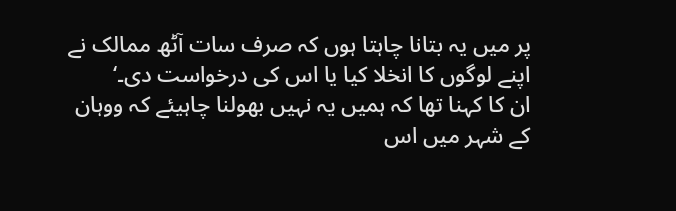پر میں یہ بتانا چاہتا ہوں کہ صرف سات آٹھ ممالک نے اپنے لوگوں کا انخلا کیا یا اس کی درخواست دی۔‘
ان کا کہنا تھا کہ ہمیں یہ نہیں بھولنا چاہیئے کہ ووہان کے شہر میں اس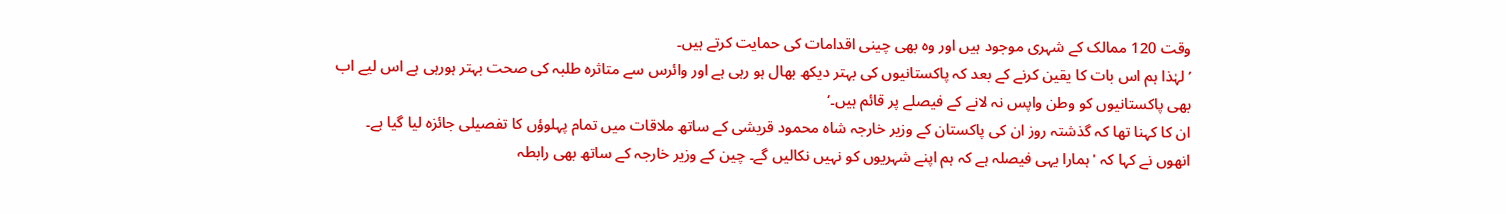وقت 120 ممالک کے شہری موجود ہیں اور وہ بھی چینی اقدامات کی حمایت کرتے ہیں۔
’لہٰذا ہم اس بات کا یقین کرنے کے بعد کہ پاکستانیوں کی بہتر دیکھ بھال ہو رہی ہے اور وائرس سے متاثرہ طلبہ کی صحت بہتر ہورہی ہے اس لیے اب بھی پاکستانیوں کو وطن واپس نہ لانے کے فیصلے پر قائم ہیں۔‘
ان کا کہنا تھا کہ گذشتہ روز ان کی پاکستان کے وزیر خارجہ شاہ محمود قریشی کے ساتھ ملاقات میں تمام پہلوؤں کا تفصیلی جائزہ لیا گیا ہے۔
انھوں نے کہا کہ 'ہمارا یہی فیصلہ ہے کہ ہم اپنے شہریوں کو نہیں نکالیں گے۔ چین کے وزیر خارجہ کے ساتھ بھی رابطہ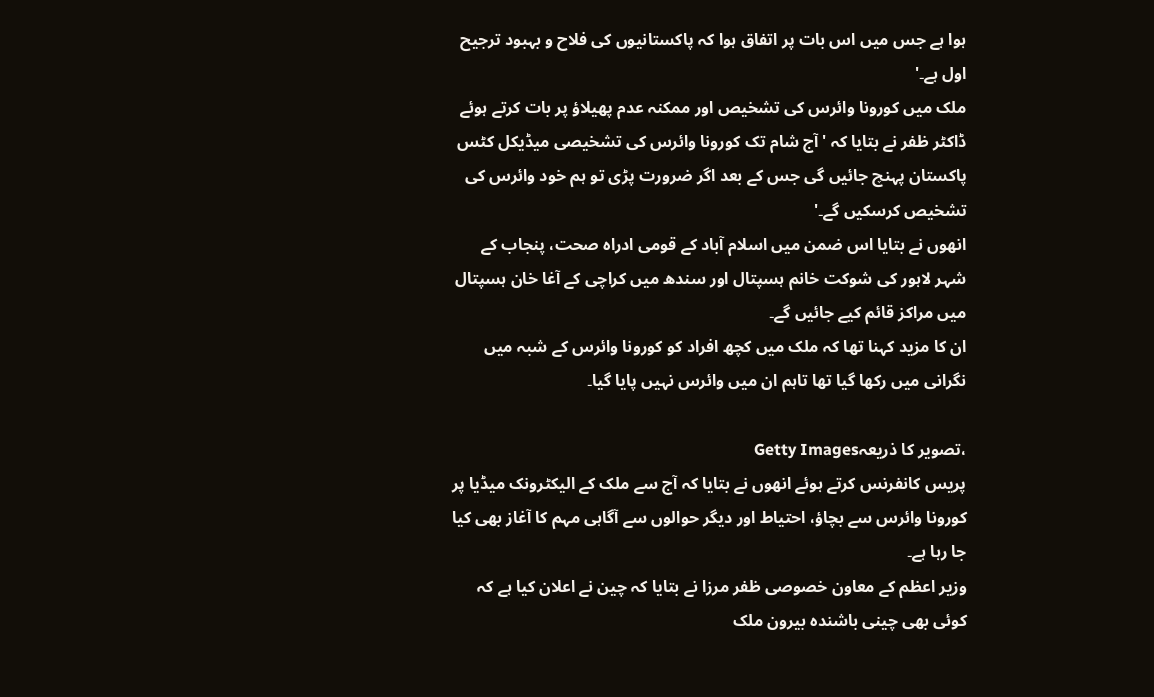ہوا ہے جس میں اس بات پر اتفاق ہوا کہ پاکستانیوں کی فلاح و بہبود ترجیح اول ہے۔'
ملک میں کورونا وائرس کی تشخیص اور ممکنہ عدم پھیلاؤ پر بات کرتے ہوئے ڈاکٹر ظفر نے بتایا کہ 'آج شام تک کورونا وائرس کی تشخیصی میڈیکل کٹس پاکستان پہنچ جائیں گی جس کے بعد اگر ضرورت پڑی تو ہم خود وائرس کی تشخیص کرسکیں گے۔'
انھوں نے بتایا اس ضمن میں اسلام آباد کے قومی ادراہ صحت، پنجاب کے شہر لاہور کی شوکت خانم ہسپتال اور سندھ میں کراچی کے آغا خان ہسپتال میں مراکز قائم کیے جائیں گے۔
ان کا مزید کہنا تھا کہ ملک میں کچھ افراد کو کورونا وائرس کے شبہ میں نگرانی میں رکھا گیا تھا تاہم ان میں وائرس نہیں پایا گیا۔

،تصویر کا ذریعہGetty Images
پریس کانفرنس کرتے ہوئے انھوں نے بتایا کہ آج سے ملک کے الیکٹرونک میڈیا پر کورونا وائرس سے بچاؤ، احتیاط اور دیگر حوالوں سے آگاہی مہم کا آغاز بھی کیا جا رہا ہے۔
وزیر اعظم کے معاون خصوصی ظفر مرزا نے بتایا کہ چین نے اعلان کیا ہے کہ کوئی بھی چینی باشندہ بیرون ملک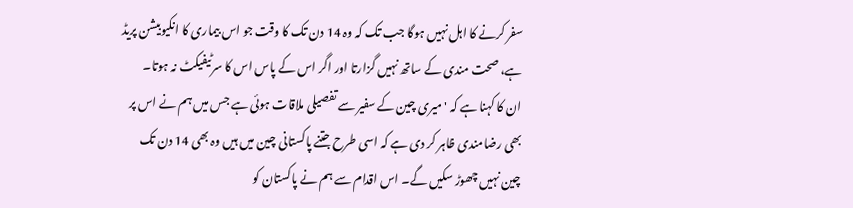سفر کرنے کا اہل نہیں ہوگا جب تک کہ وہ 14 دن تک کا وقت جو اس بیماری کا انکیوبیشن پریڈ ہے، صحت مندی کے ساتھ نہیں گزارتا اور اگر اس کے پاس اس کا سرٹیفیکٹ نہ ہوتا۔
ان کا کہنا ہے کہ 'میری چین کے سفیر سے تفصیلی ملاقات ہوئی ہے جس میں ہم نے اس پر بھی رضامندی ظاہر کر دی ہے کہ اسی طرح جتنے پاکستانی چین میں ہیں وہ بھی 14 دن تک چین نہیں چھوڑ سکیں گے۔ اس اقدام سے ہم نے پاکستان کو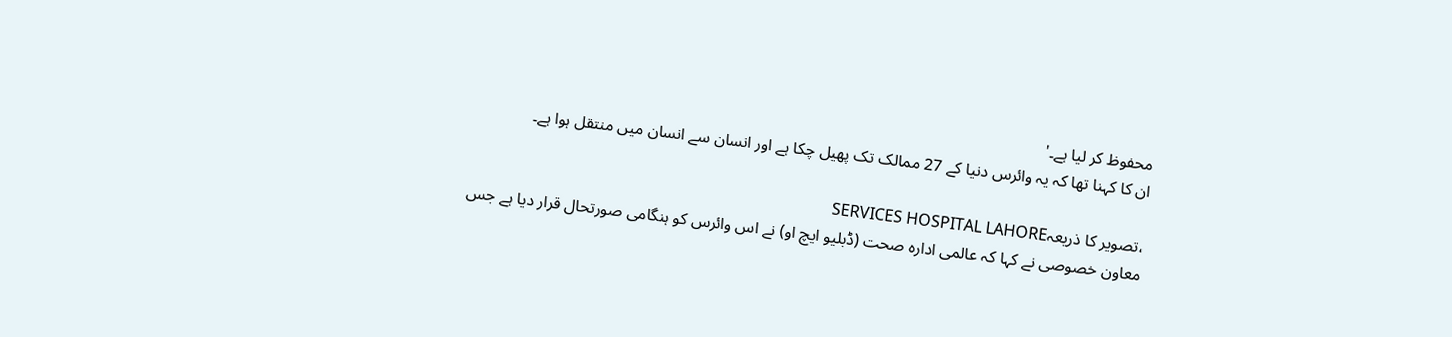محفوظ کر لیا ہے۔'
ان کا کہنا تھا کہ یہ وائرس دنیا کے 27 ممالک تک پھیل چکا ہے اور انسان سے انسان میں منتقل ہوا ہے۔

،تصویر کا ذریعہSERVICES HOSPITAL LAHORE
معاون خصوصی نے کہا کہ عالمی ادارہ صحت (ڈبلیو ایچ او) نے اس وائرس کو ہنگامی صورتحال قرار دیا ہے جس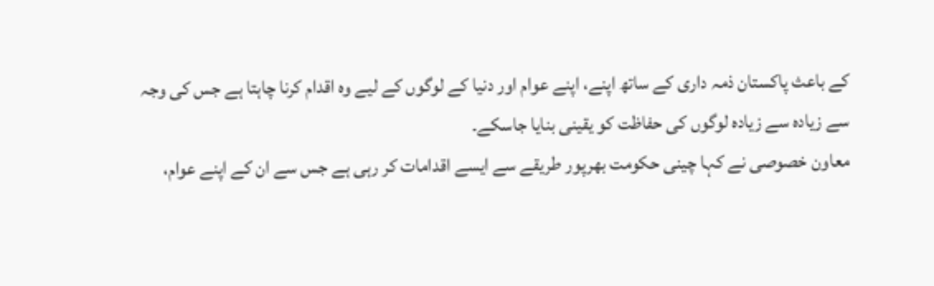کے باعث پاکستان ذمہ داری کے ساتھ اپنے، اپنے عوام اور دنیا کے لوگوں کے لیے وہ اقدام کرنا چاہتا ہے جس کی وجہ سے زیادہ سے زیادہ لوگوں کی حفاظت کو یقینی بنایا جاسکے۔
معاون خصوصی نے کہا چینی حکومت بھرپور طریقے سے ایسے اقدامات کر رہی ہے جس سے ان کے اپنے عوام،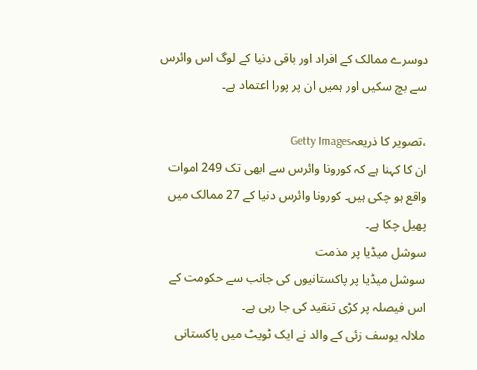دوسرے ممالک کے افراد اور باقی دنیا کے لوگ اس وائرس سے بچ سکیں اور ہمیں ان پر پورا اعتماد ہے۔

،تصویر کا ذریعہGetty Images
ان کا کہنا ہے کہ کورونا وائرس سے ابھی تک 249 اموات واقع ہو چکی ہیں۔ کورونا وائرس دنیا کے 27 ممالک میں پھیل چکا ہے۔
سوشل میڈیا پر مذمت
سوشل میڈیا پر پاکستانیوں کی جانب سے حکومت کے اس فیصلہ پر کڑی تنقید کی جا رہی ہے۔
ملالہ یوسف زئی کے والد نے ایک ٹویٹ میں پاکستانی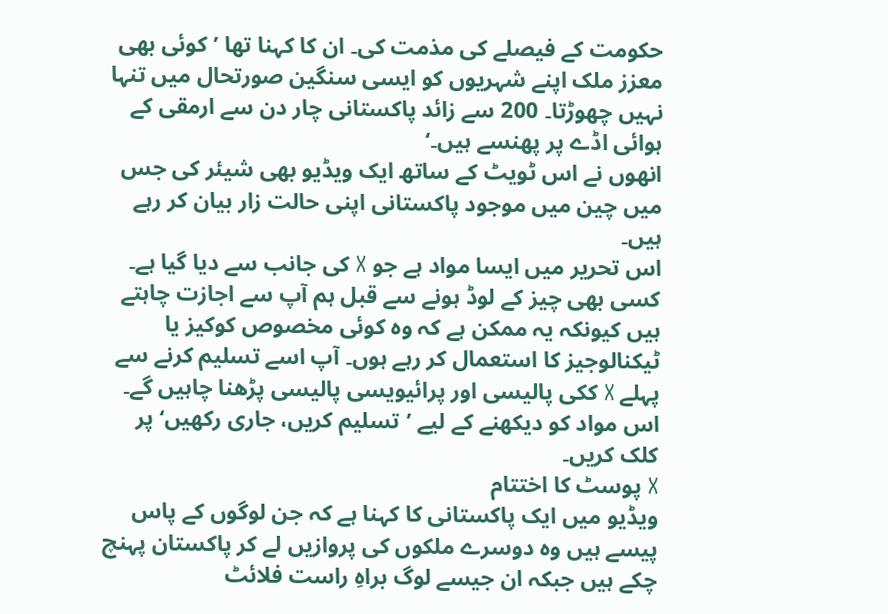حکومت کے فیصلے کی مذمت کی۔ ان کا کہنا تھا ’کوئی بھی معزز ملک اپنے شہریوں کو ایسی سنگین صورتحال میں تنہا نہیں چھوڑتا۔ 200 سے زائد پاکستانی چار دن سے ارمقی کے ہوائی اڈے پر پھنسے ہیں۔‘
انھوں نے اس ٹویٹ کے ساتھ ایک ویڈیو بھی شیئر کی جس میں چین میں موجود پاکستانی اپنی حالت زار بیان کر رہے ہیں۔
اس تحریر میں ایسا مواد ہے جو X کی جانب سے دیا گیا ہے۔ کسی بھی چیز کے لوڈ ہونے سے قبل ہم آپ سے اجازت چاہتے ہیں کیونکہ یہ ممکن ہے کہ وہ کوئی مخصوص کوکیز یا ٹیکنالوجیز کا استعمال کر رہے ہوں۔ آپ اسے تسلیم کرنے سے پہلے X ککی پالیسی اور پرائیویسی پالیسی پڑھنا چاہیں گے۔ اس مواد کو دیکھنے کے لیے ’تسلیم کریں، جاری رکھیں‘ پر کلک کریں۔
X پوسٹ کا اختتام
ویڈیو میں ایک پاکستانی کا کہنا ہے کہ جن لوگوں کے پاس پیسے ہیں وہ دوسرے ملکوں کی پروازیں لے کر پاکستان پہنچ چکے ہیں جبکہ ان جیسے لوگ براہِ راست فلائٹ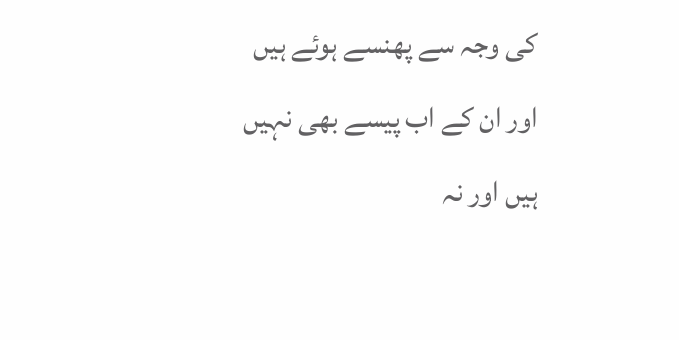کی وجہ سے پھنسے ہوئے ہیں اور ان کے اب پیسے بھی نہیں ہیں اور نہ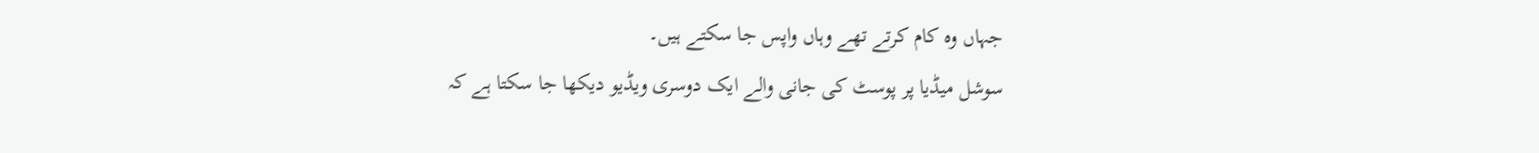جہاں وہ کام کرتے تھے وہاں واپس جا سکتے ہیں۔
سوشل میڈیا پر پوسٹ کی جانی والے ایک دوسری ویڈیو دیکھا جا سکتا ہے کہ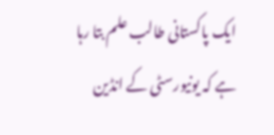ایک پاکستانی طالب علم بتا رہا ہے کہ یونیورسٹی کے انڈین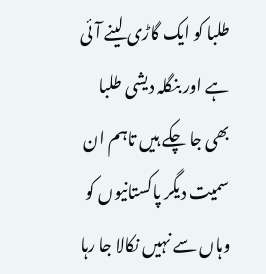طلبا کو ایک گاڑی لینے آئی ہے اور بنگلہ دیشی طلبا بھی جا چکے ہیں تاہم ان سمیت دیگر پاکستانیوں کو وہاں سے نہیں نکالا جا رہا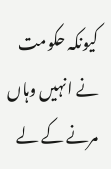کیونکہ حکومت نے انہیں وہاں مرنے کے لے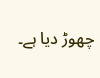چھوڑ دیا ہے۔